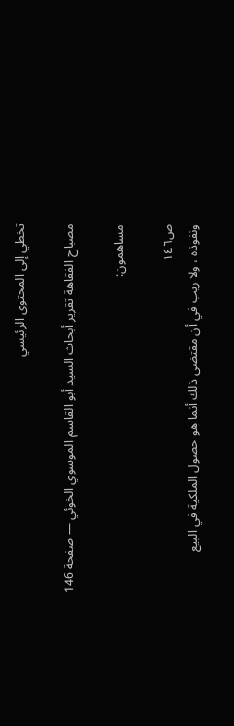تخطي إلى المحتوى الرئيسي

مصباح الفقاهة تقرير أبحاث السيد أبو القاسم الموسوي الخوئي — صفحة 146

مساهمون:

ص١٤٦
ونفوذه ، ولا ريب في أن مقتضى ذلك أنما هو حصول الملكية في البيع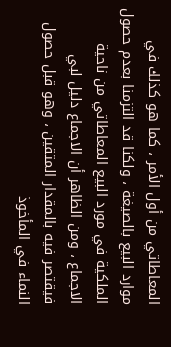المعاطاتي من أول الأمر ، كما هو كذلك في موارد البيع بالصيغة ، ولكنا قد التزمنا بعدم حصول الملكية في مورد البيع المعاطاتي من ناحية الاجماع ، ومن الظاهر أن الاجماع دليل لبي فيقتصر فيه بالمقدار المتقين ، وهو قبل حصول النماء في المأخوذ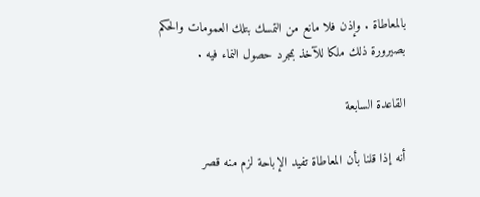بالمعاطاة . وإذن فلا مانع من التمسك بتلك العمومات والحكم بصيرورة ذلك ملكا للآخذ بمجرد حصول النماء فيه .

القاعدة السابعة

أنه إذا قلنا بأن المعاطاة تفيد الإباحة لزم منه قصر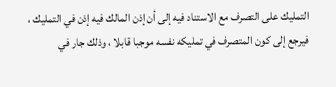التمليك على التصرف مع الاستناد فيه إلى أن إذن المالك فيه إذن في التمليك ، فيرجع إلى كون المتصرف في تمليكه نفسه موجبا قابلا ، وذلك جار في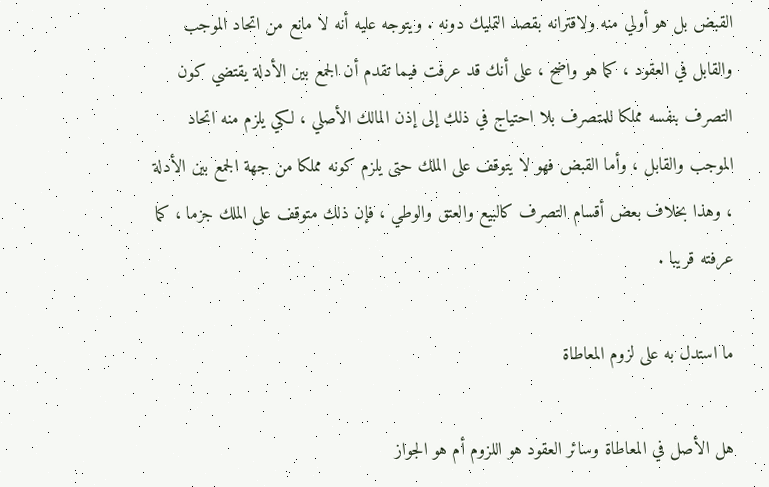القبض بل هو أولي منه ولاقترانه بقصد التمليك دونه . ويتوجه عليه أنه لا مانع من اتحاد الموجب والقابل في العقود ، كما هو واضح ، على أنك قد عرفت فيما تقدم أن الجمع بين الأدلة يقتضي كون التصرف بنفسه مملكا للمتصرف بلا احتياج في ذلك إلى إذن المالك الأصلي ، لكي يلزم منه اتحاد الموجب والقابل ، وأما القبض فهو لا يتوقف على الملك حتى يلزم كونه مملكا من جهة الجمع بين الأدلة ، وهذا بخلاف بعض أقسام التصرف كالبيع والعتق والوطي ، فإن ذلك متوقف على الملك جزما ، كما عرفته قريبا .

ما استدل به على لزوم المعاطاة

هل الأصل في المعاطاة وسائر العقود هو اللزوم أم هو الجواز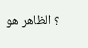؟ الظاهر هو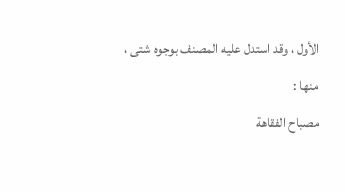الأول ، وقد استدل عليه المصنف بوجوه شتى ، منها :
مصباح الفقاهة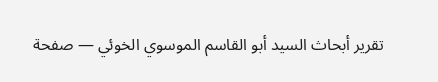تقرير أبحاث السيد أبو القاسم الموسوي الخوئي — صفحة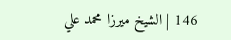146 | الشيخ ميرزا محمد علي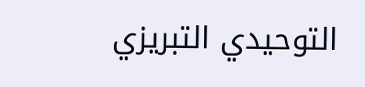التوحيدي التبريزي